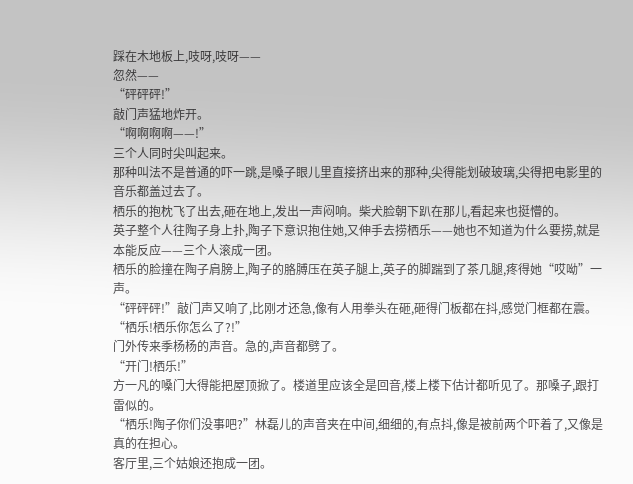踩在木地板上,吱呀,吱呀——
忽然——
“砰砰砰!”
敲门声猛地炸开。
“啊啊啊啊——!”
三个人同时尖叫起来。
那种叫法不是普通的吓一跳,是嗓子眼儿里直接挤出来的那种,尖得能划破玻璃,尖得把电影里的音乐都盖过去了。
栖乐的抱枕飞了出去,砸在地上,发出一声闷响。柴犬脸朝下趴在那儿,看起来也挺懵的。
英子整个人往陶子身上扑,陶子下意识抱住她,又伸手去捞栖乐——她也不知道为什么要捞,就是本能反应——三个人滚成一团。
栖乐的脸撞在陶子肩膀上,陶子的胳膊压在英子腿上,英子的脚踹到了茶几腿,疼得她“哎呦”一声。
“砰砰砰!”敲门声又响了,比刚才还急,像有人用拳头在砸,砸得门板都在抖,感觉门框都在震。
“栖乐!栖乐你怎么了?!”
门外传来季杨杨的声音。急的,声音都劈了。
“开门!栖乐!”
方一凡的嗓门大得能把屋顶掀了。楼道里应该全是回音,楼上楼下估计都听见了。那嗓子,跟打雷似的。
“栖乐!陶子你们没事吧?”林磊儿的声音夹在中间,细细的,有点抖,像是被前两个吓着了,又像是真的在担心。
客厅里,三个姑娘还抱成一团。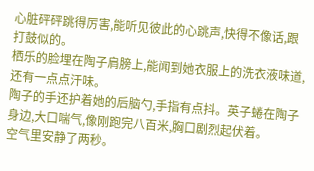心脏砰砰跳得厉害,能听见彼此的心跳声,快得不像话,跟打鼓似的。
栖乐的脸埋在陶子肩膀上,能闻到她衣服上的洗衣液味道,还有一点点汗味。
陶子的手还护着她的后脑勺,手指有点抖。英子蜷在陶子身边,大口喘气,像刚跑完八百米,胸口剧烈起伏着。
空气里安静了两秒。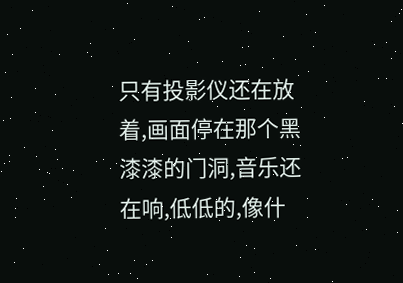只有投影仪还在放着,画面停在那个黑漆漆的门洞,音乐还在响,低低的,像什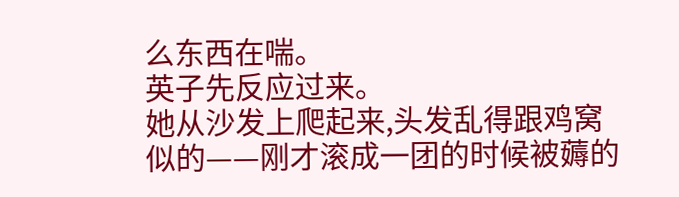么东西在喘。
英子先反应过来。
她从沙发上爬起来,头发乱得跟鸡窝似的——刚才滚成一团的时候被薅的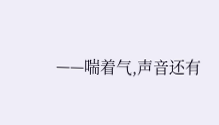——喘着气,声音还有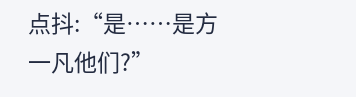点抖:“是……是方一凡他们?”